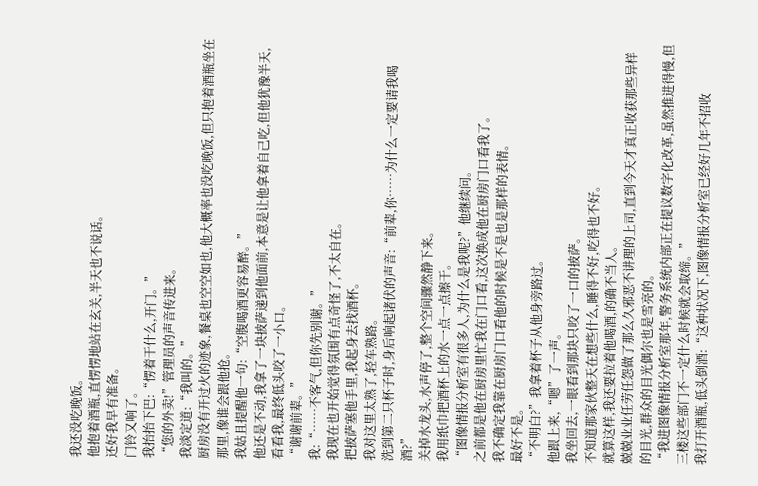我还没吃晚饭。
他抱着酒瓶,直愣愣地站在玄关,半天也不说话。
还好我早有准备。
门铃又响了。
我抬抬下巴:“愣着干什么,开门。”
“您的外卖!”管理员的声音传进来。
我淡定道:“我叫的。”
厨房没有开过火的迹象,餐桌也空空如也,他大概率也没吃晚饭,但只抱着酒瓶坐在那里,像谁会跟他抢。
我姑且提醒他一句:“空腹喝酒更容易醉。”
他还是不动,我拿了一块披萨递到他面前,本意是让他拿着自己吃,但他犹豫半天,看看我,最终低头咬了一小口。
“谢谢前辈。”
我:“……不客气,但你先别谢。”
我现在也开始觉得氛围有点奇怪了,不太自在。
把披萨塞他手里,我起身去找酒杯。
我对这里太熟了,轻车熟路。
洗到第二只杯子时,身后响起诸伏的声音:“前辈,你……为什么一定要请我喝酒?”
关掉水龙头,水声停了,整个空间骤然静下来。
我用纸巾把酒杯上的水一点一点擦干。
“图像情报分析室有很多人,为什么是我呢?”他继续问。
之前都是他在厨房里忙我在门口看,这次换成他在厨房门口看我了。
我不确定我靠在厨房门口看他的时候是不是也是那样的表情。
最好不是。
“不明白?”我拿着杯子从他身旁路过。
他跟上来,“嗯”了一声。
我坐回去,一眼看到那块只咬了一口的披萨。
不知道那家伙整天在想些什么,睡得不好,吃得也不好。
就算这样,我还要拉着他喝酒,的确不当人。
兢兢业业任劳任怨做了那么久邪恶不讲理的上司,直到今天才真正收获那些异样的目光,群众的目光偶尔也是雪亮的。
“我进图像情报分析室那年,警务系统内部正在提议数字化改革,虽然推进得慢,但三楼这些部门不一定什么时候就会取缔。”
我打开酒瓶,低头倒酒:“这种状况下,图像情报分析室已经好几年不招收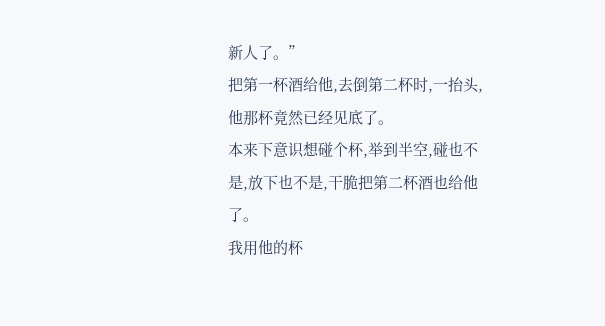新人了。”
把第一杯酒给他,去倒第二杯时,一抬头,他那杯竟然已经见底了。
本来下意识想碰个杯,举到半空,碰也不是,放下也不是,干脆把第二杯酒也给他了。
我用他的杯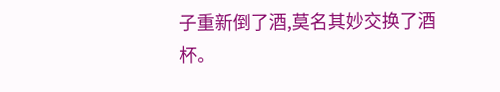子重新倒了酒,莫名其妙交换了酒杯。